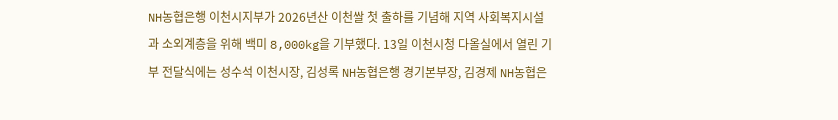NH농협은행 이천시지부가 2026년산 이천쌀 첫 출하를 기념해 지역 사회복지시설과 소외계층을 위해 백미 8,000kg을 기부했다. 13일 이천시청 다올실에서 열린 기부 전달식에는 성수석 이천시장, 김성록 NH농협은행 경기본부장, 김경제 NH농협은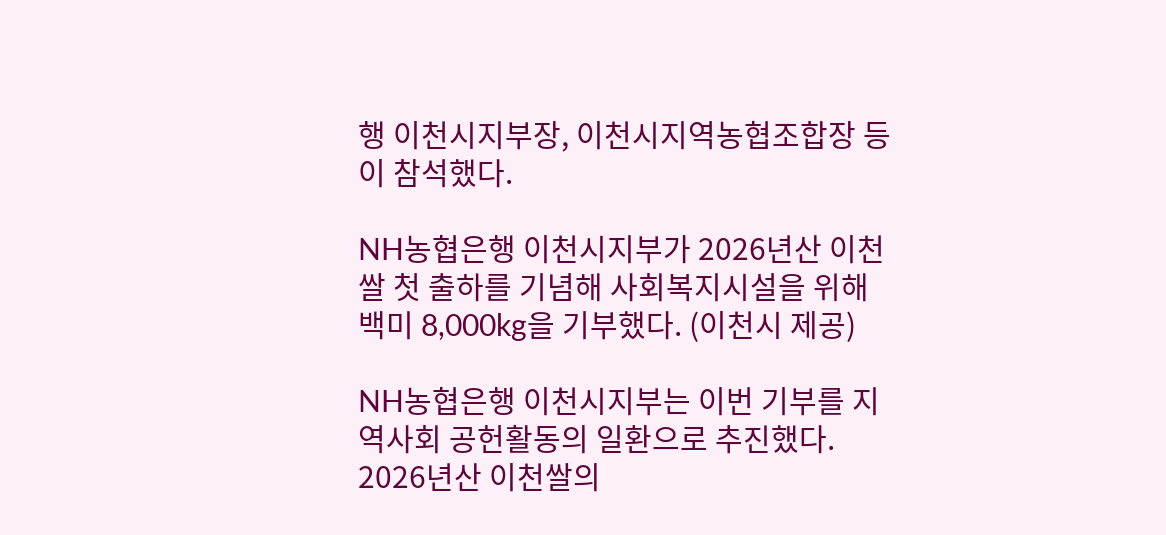행 이천시지부장, 이천시지역농협조합장 등이 참석했다.

NH농협은행 이천시지부가 2026년산 이천쌀 첫 출하를 기념해 사회복지시설을 위해 백미 8,000kg을 기부했다. (이천시 제공)

NH농협은행 이천시지부는 이번 기부를 지역사회 공헌활동의 일환으로 추진했다. 2026년산 이천쌀의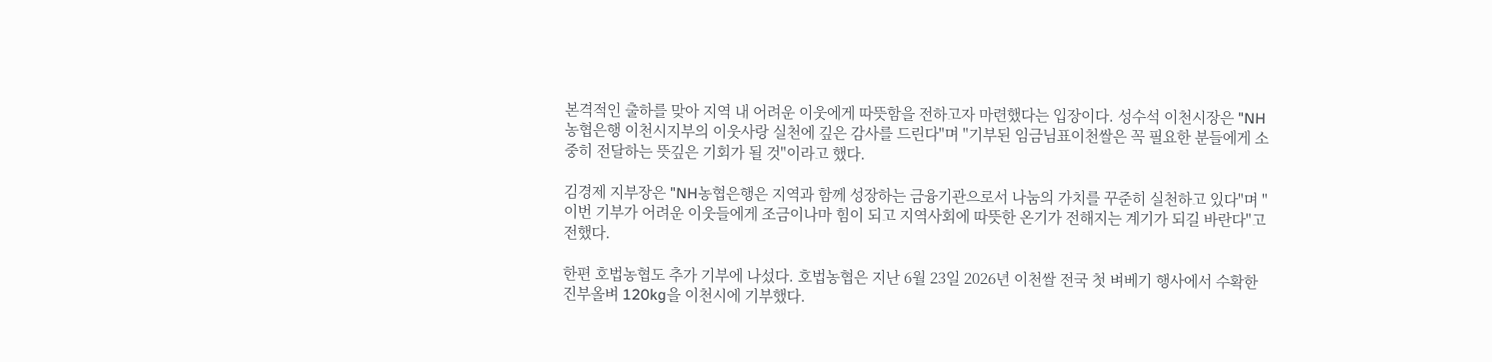본격적인 출하를 맞아 지역 내 어려운 이웃에게 따뜻함을 전하고자 마련했다는 입장이다. 성수석 이천시장은 "NH농협은행 이천시지부의 이웃사랑 실천에 깊은 감사를 드린다"며 "기부된 임금님표이천쌀은 꼭 필요한 분들에게 소중히 전달하는 뜻깊은 기회가 될 것"이라고 했다.

김경제 지부장은 "NH농협은행은 지역과 함께 성장하는 금융기관으로서 나눔의 가치를 꾸준히 실천하고 있다"며 "이번 기부가 어려운 이웃들에게 조금이나마 힘이 되고 지역사회에 따뜻한 온기가 전해지는 계기가 되길 바란다"고 전했다.

한편 호법농협도 추가 기부에 나섰다. 호법농협은 지난 6월 23일 2026년 이천쌀 전국 첫 벼베기 행사에서 수확한 진부올벼 120kg을 이천시에 기부했다.